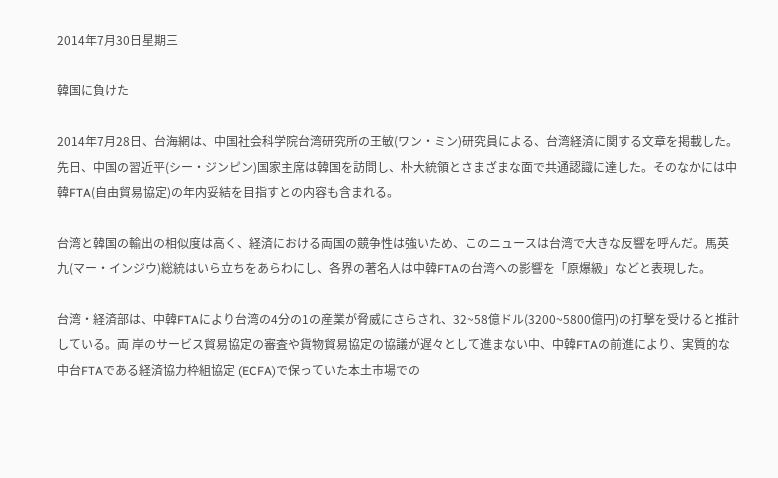2014年7月30日星期三

韓国に負けた

2014年7月28日、台海網は、中国社会科学院台湾研究所の王敏(ワン・ミン)研究員による、台湾経済に関する文章を掲載した。
先日、中国の習近平(シー・ジンピン)国家主席は韓国を訪問し、朴大統領とさまざまな面で共通認識に達した。そのなかには中韓FTA(自由貿易協定)の年内妥結を目指すとの内容も含まれる。

台湾と韓国の輸出の相似度は高く、経済における両国の競争性は強いため、このニュースは台湾で大きな反響を呼んだ。馬英九(マー・インジウ)総統はいら立ちをあらわにし、各界の著名人は中韓FTAの台湾への影響を「原爆級」などと表現した。

台湾・経済部は、中韓FTAにより台湾の4分の1の産業が脅威にさらされ、32~58億ドル(3200~5800億円)の打撃を受けると推計している。両 岸のサービス貿易協定の審査や貨物貿易協定の協議が遅々として進まない中、中韓FTAの前進により、実質的な中台FTAである経済協力枠組協定 (ECFA)で保っていた本土市場での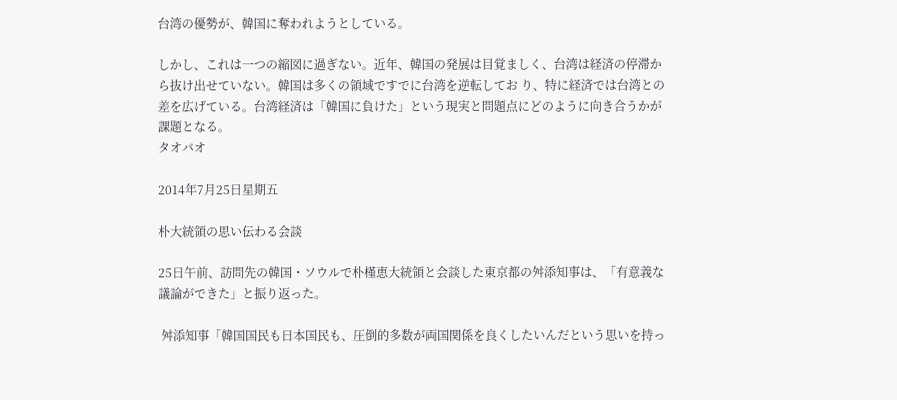台湾の優勢が、韓国に奪われようとしている。

しかし、これは一つの縮図に過ぎない。近年、韓国の発展は目覚ましく、台湾は経済の停滞から抜け出せていない。韓国は多くの領域ですでに台湾を逆転してお り、特に経済では台湾との差を広げている。台湾経済は「韓国に負けた」という現実と問題点にどのように向き合うかが課題となる。
タオバオ

2014年7月25日星期五

朴大統領の思い伝わる会談

25日午前、訪問先の韓国・ソウルで朴槿恵大統領と会談した東京都の舛添知事は、「有意義な議論ができた」と振り返った。

 舛添知事「韓国国民も日本国民も、圧倒的多数が両国関係を良くしたいんだという思いを持っ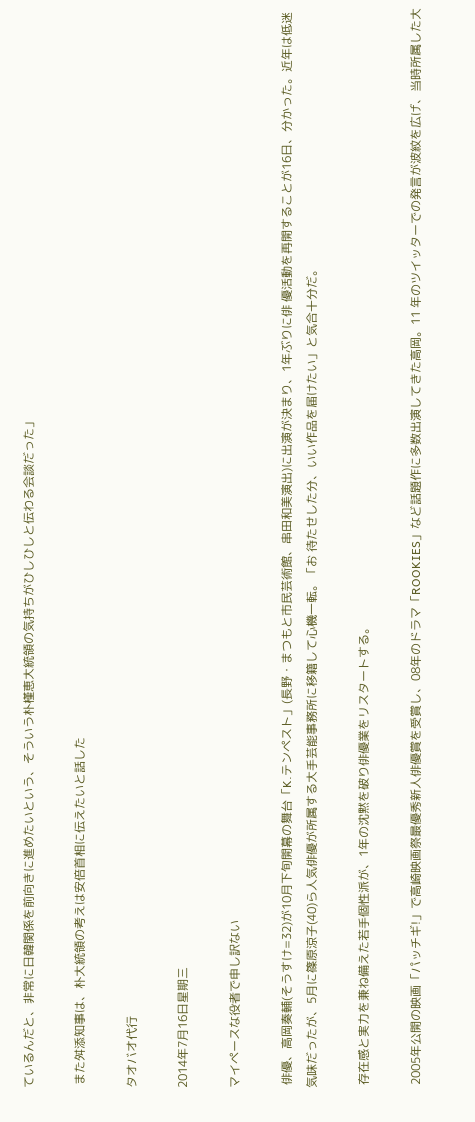ているんだと、非常に日韓関係を前向きに進めたいという、そういう朴槿恵大統領の気持ちがひしひしと伝わる会談だった」

 また舛添知事は、朴大統領の考えは安倍首相に伝えたいと話した

タオバオ代行

2014年7月16日星期三

マイペースな役者で申し訳ない

 俳優、高岡奏輔(そうすけ=32)が10月下旬開幕の舞台「K.テンペスト」(長野・まつもと市民芸術館、串田和美演出)に出演が決まり、1年ぶりに俳 優活動を再開することが16日、分かった。近年は低迷気味だったが、5月に篠原涼子(40)ら人気俳優が所属する大手芸能事務所に移籍して心機一転。「お 待たせした分、いい作品を届けたい」と気合十分だ。

 存在感と実力を兼ね備えた若手個性派が、1年の沈黙を破り俳優業をリスタートする。

 2005年公開の映画「パッチギ!」で高崎映画祭最優秀新人俳優賞を受賞し、08年のドラマ「ROOKIES」など話題作に多数出演してきた高岡。11 年のツイッターでの発言が波紋を広げ、当時所属した大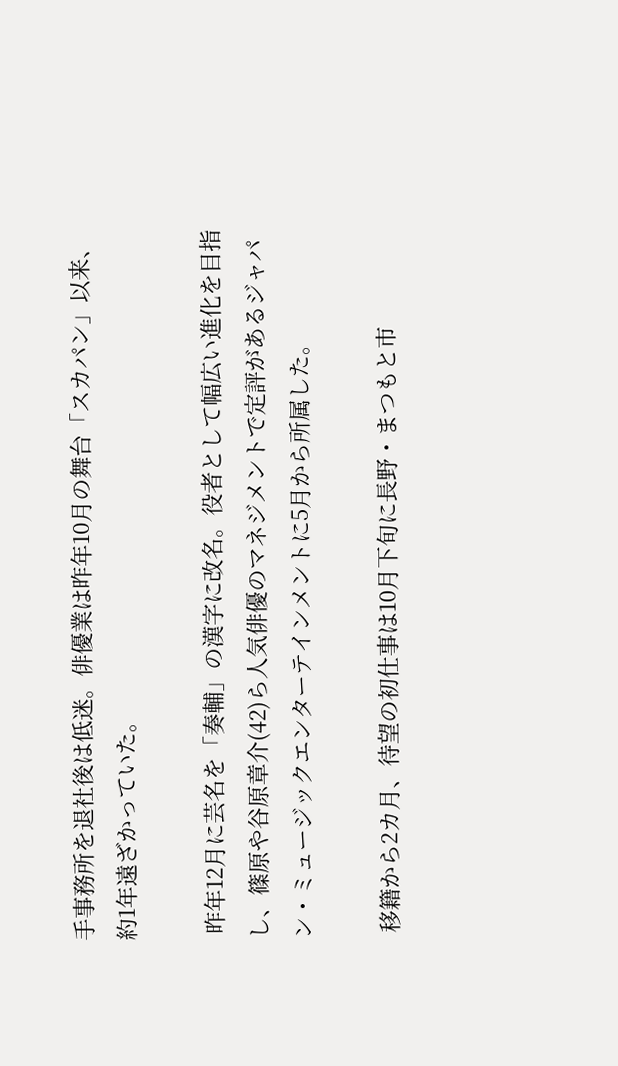手事務所を退社後は低迷。俳優業は昨年10月の舞台「スカパン」以来、約1年遠ざかっていた。

 昨年12月に芸名を「奏輔」の漢字に改名。役者として幅広い進化を目指し、篠原や谷原章介(42)ら人気俳優のマネジメントで定評があるジャパン・ミュージックエンターテインメントに5月から所属した。

 移籍から2カ月、待望の初仕事は10月下旬に長野・まつもと市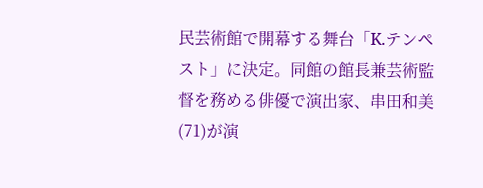民芸術館で開幕する舞台「K.テンペスト」に決定。同館の館長兼芸術監督を務める俳優で演出家、串田和美(71)が演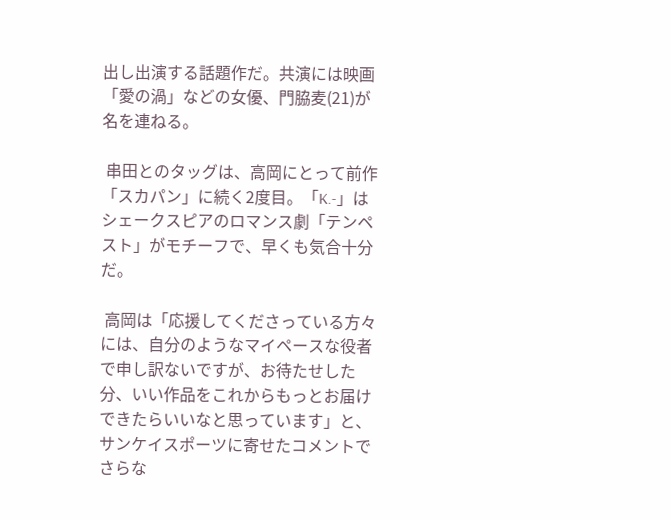出し出演する話題作だ。共演には映画「愛の渦」などの女優、門脇麦(21)が名を連ねる。

 串田とのタッグは、高岡にとって前作「スカパン」に続く2度目。「K.-」はシェークスピアのロマンス劇「テンペスト」がモチーフで、早くも気合十分だ。

 高岡は「応援してくださっている方々には、自分のようなマイペースな役者で申し訳ないですが、お待たせした分、いい作品をこれからもっとお届けできたらいいなと思っています」と、サンケイスポーツに寄せたコメントでさらな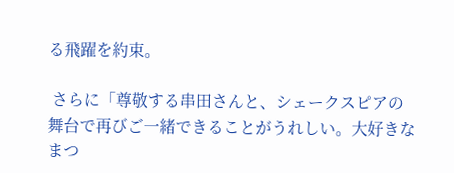る飛躍を約束。

 さらに「尊敬する串田さんと、シェークスピアの舞台で再びご一緒できることがうれしい。大好きなまつ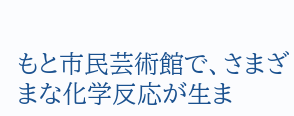もと市民芸術館で、さまざまな化学反応が生ま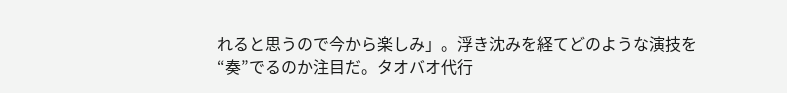れると思うので今から楽しみ」。浮き沈みを経てどのような演技を“奏”でるのか注目だ。タオバオ代行